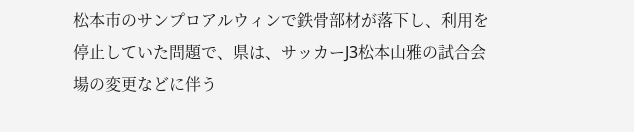松本市のサンプロアルウィンで鉄骨部材が落下し、利用を停止していた問題で、県は、サッカーJ3松本山雅の試合会場の変更などに伴う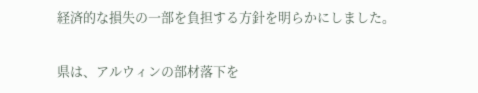経済的な損失の一部を負担する方針を明らかにしました。

県は、アルウィンの部材落下を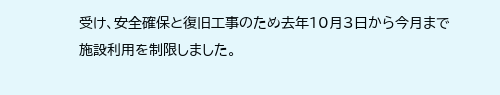受け、安全確保と復旧工事のため去年10月3日から今月まで施設利用を制限しました。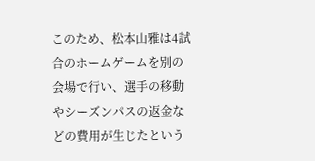このため、松本山雅は4試合のホームゲームを別の会場で行い、選手の移動やシーズンパスの返金などの費用が生じたという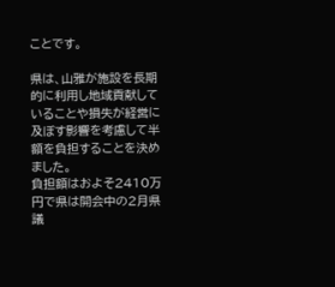ことです。

県は、山雅が施設を長期的に利用し地域貢献していることや損失が経営に及ぼす影響を考慮して半額を負担することを決めました。
負担額はおよそ2410万円で県は開会中の2月県議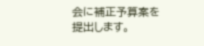会に補正予算案を提出します。